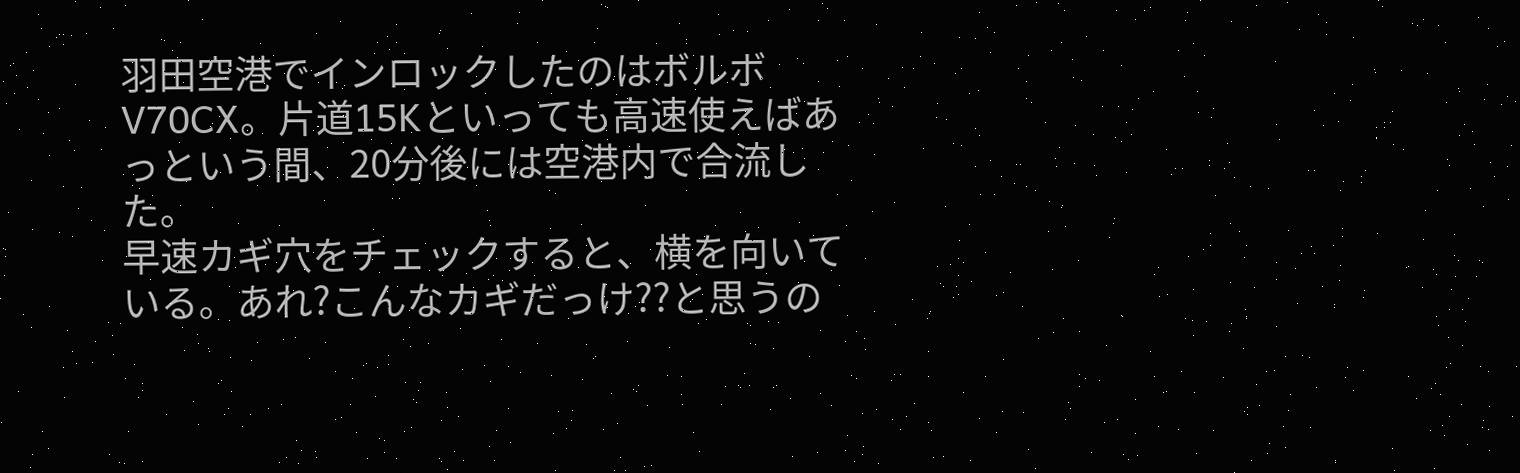羽田空港でインロックしたのはボルボV70CX。片道15Kといっても高速使えばあっという間、20分後には空港内で合流した。
早速カギ穴をチェックすると、横を向いている。あれ?こんなカギだっけ??と思うの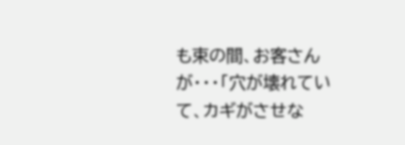も束の間、お客さんが・・・「穴が壊れていて、カギがさせな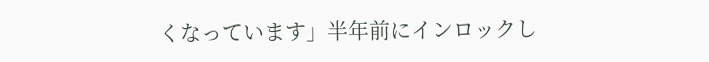くなっています」半年前にインロックし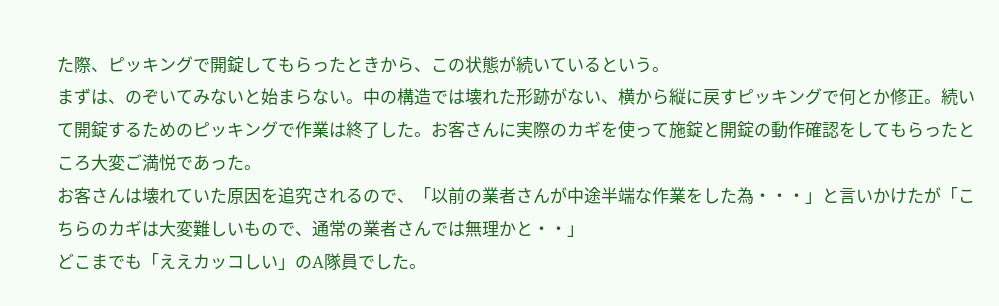た際、ピッキングで開錠してもらったときから、この状態が続いているという。
まずは、のぞいてみないと始まらない。中の構造では壊れた形跡がない、横から縦に戻すピッキングで何とか修正。続いて開錠するためのピッキングで作業は終了した。お客さんに実際のカギを使って施錠と開錠の動作確認をしてもらったところ大変ご満悦であった。
お客さんは壊れていた原因を追究されるので、「以前の業者さんが中途半端な作業をした為・・・」と言いかけたが「こちらのカギは大変難しいもので、通常の業者さんでは無理かと・・」
どこまでも「ええカッコしい」のA隊員でした。